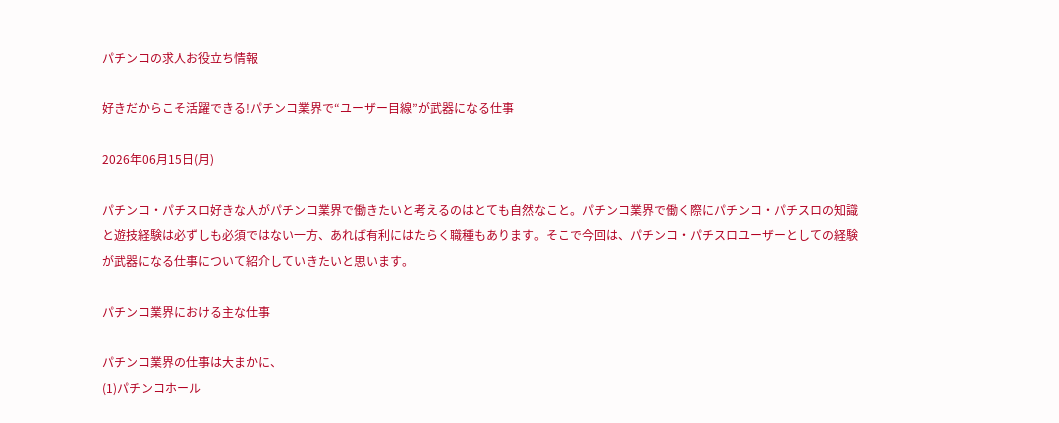パチンコの求人お役立ち情報

好きだからこそ活躍できる!パチンコ業界で“ユーザー目線”が武器になる仕事

2026年06月15日(月)

パチンコ・パチスロ好きな人がパチンコ業界で働きたいと考えるのはとても自然なこと。パチンコ業界で働く際にパチンコ・パチスロの知識と遊技経験は必ずしも必須ではない一方、あれば有利にはたらく職種もあります。そこで今回は、パチンコ・パチスロユーザーとしての経験が武器になる仕事について紹介していきたいと思います。

パチンコ業界における主な仕事

パチンコ業界の仕事は大まかに、
(1)パチンコホール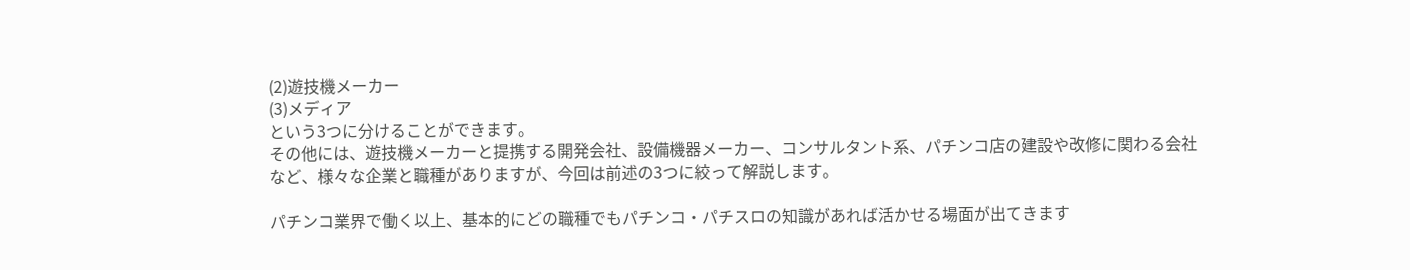(2)遊技機メーカー
(3)メディア
という3つに分けることができます。
その他には、遊技機メーカーと提携する開発会社、設備機器メーカー、コンサルタント系、パチンコ店の建設や改修に関わる会社など、様々な企業と職種がありますが、今回は前述の3つに絞って解説します。

パチンコ業界で働く以上、基本的にどの職種でもパチンコ・パチスロの知識があれば活かせる場面が出てきます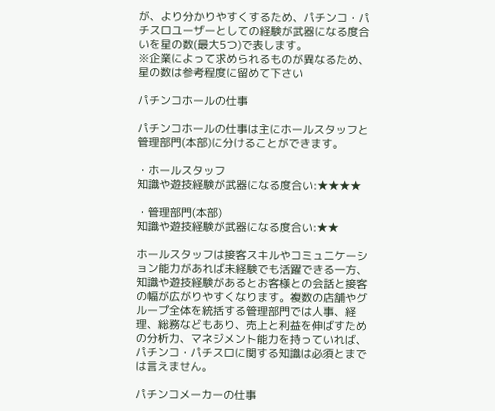が、より分かりやすくするため、パチンコ・パチスロユーザーとしての経験が武器になる度合いを星の数(最大5つ)で表します。
※企業によって求められるものが異なるため、星の数は参考程度に留めて下さい

パチンコホールの仕事

パチンコホールの仕事は主にホールスタッフと管理部門(本部)に分けることができます。

・ホールスタッフ
知識や遊技経験が武器になる度合い:★★★★

・管理部門(本部)
知識や遊技経験が武器になる度合い:★★

ホールスタッフは接客スキルやコミュニケーション能力があれば未経験でも活躍できる一方、知識や遊技経験があるとお客様との会話と接客の幅が広がりやすくなります。複数の店舗やグループ全体を統括する管理部門では人事、経理、総務などもあり、売上と利益を伸ばすための分析力、マネジメント能力を持っていれば、パチンコ・パチスロに関する知識は必須とまでは言えません。

パチンコメーカーの仕事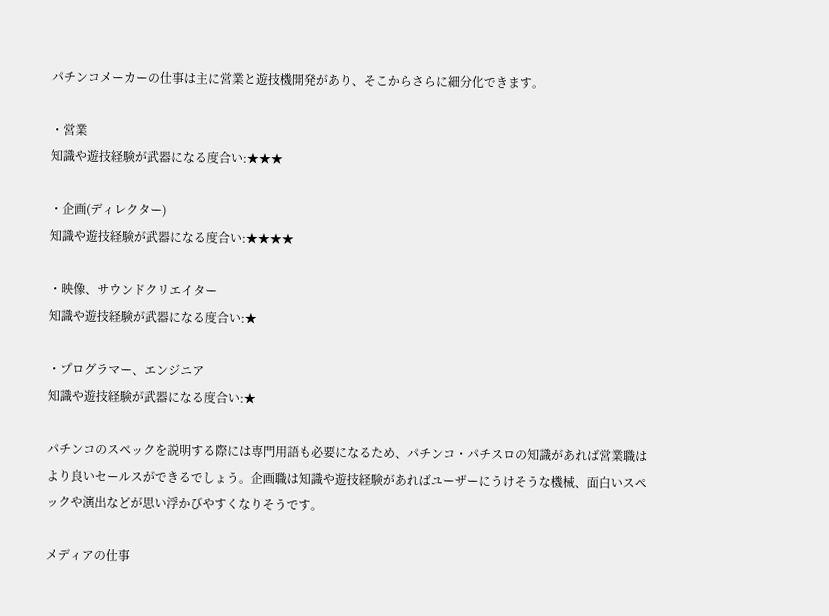パチンコメーカーの仕事は主に営業と遊技機開発があり、そこからさらに細分化できます。

・営業
知識や遊技経験が武器になる度合い:★★★

・企画(ディレクター)
知識や遊技経験が武器になる度合い:★★★★

・映像、サウンドクリエイター
知識や遊技経験が武器になる度合い:★

・プログラマー、エンジニア
知識や遊技経験が武器になる度合い:★

パチンコのスペックを説明する際には専門用語も必要になるため、パチンコ・パチスロの知識があれば営業職はより良いセールスができるでしょう。企画職は知識や遊技経験があればユーザーにうけそうな機械、面白いスペックや演出などが思い浮かびやすくなりそうです。

メディアの仕事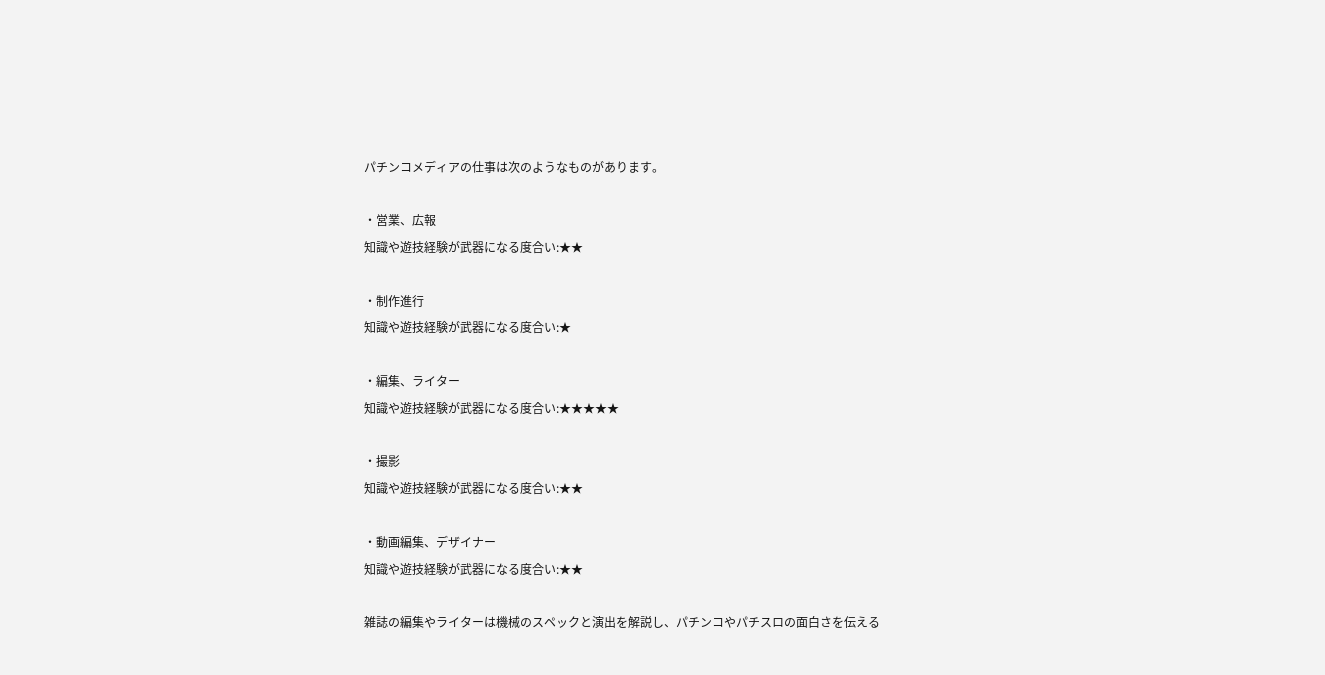パチンコメディアの仕事は次のようなものがあります。

・営業、広報
知識や遊技経験が武器になる度合い:★★

・制作進行
知識や遊技経験が武器になる度合い:★

・編集、ライター
知識や遊技経験が武器になる度合い:★★★★★

・撮影
知識や遊技経験が武器になる度合い:★★

・動画編集、デザイナー
知識や遊技経験が武器になる度合い:★★

雑誌の編集やライターは機械のスペックと演出を解説し、パチンコやパチスロの面白さを伝える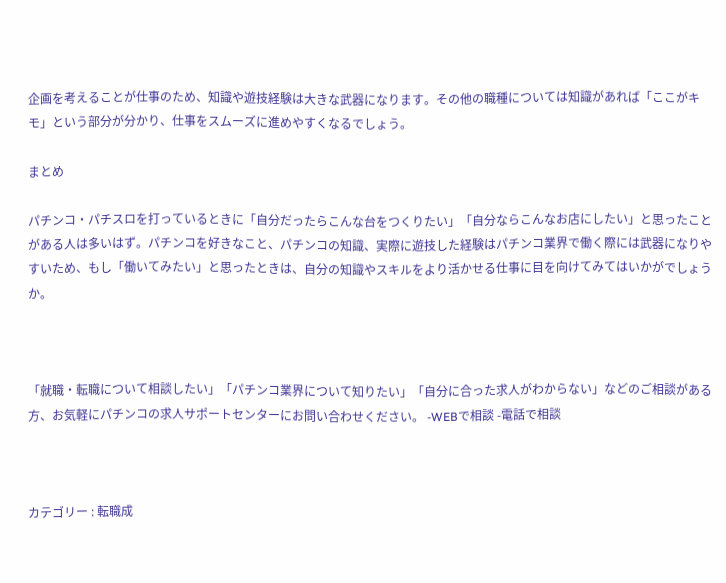企画を考えることが仕事のため、知識や遊技経験は大きな武器になります。その他の職種については知識があれば「ここがキモ」という部分が分かり、仕事をスムーズに進めやすくなるでしょう。

まとめ

パチンコ・パチスロを打っているときに「自分だったらこんな台をつくりたい」「自分ならこんなお店にしたい」と思ったことがある人は多いはず。パチンコを好きなこと、パチンコの知識、実際に遊技した経験はパチンコ業界で働く際には武器になりやすいため、もし「働いてみたい」と思ったときは、自分の知識やスキルをより活かせる仕事に目を向けてみてはいかがでしょうか。



「就職・転職について相談したい」「パチンコ業界について知りたい」「自分に合った求人がわからない」などのご相談がある方、お気軽にパチンコの求人サポートセンターにお問い合わせください。 -WEBで相談 -電話で相談



カテゴリー : 転職成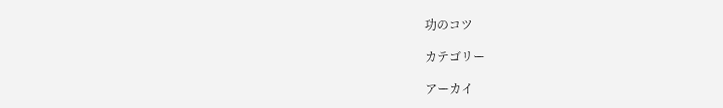功のコツ

カテゴリー

アーカイ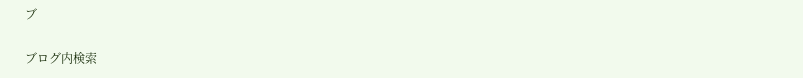ブ

ブログ内検索